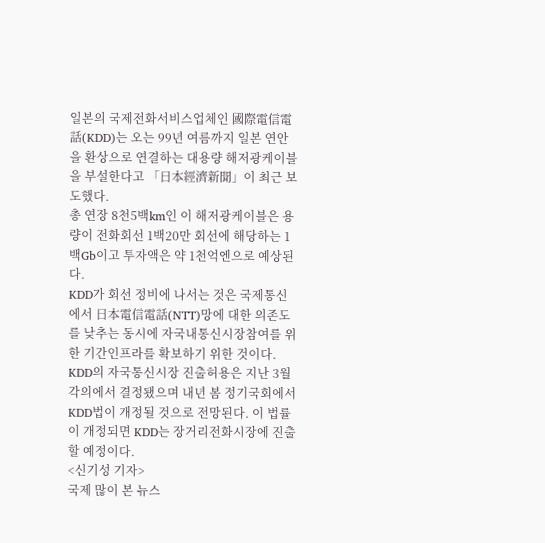일본의 국제전화서비스업체인 國際電信電話(KDD)는 오는 99년 여름까지 일본 연안을 환상으로 연결하는 대용량 해저광케이블을 부설한다고 「日本經濟新聞」이 최근 보도했다.
총 연장 8천5백km인 이 해저광케이블은 용량이 전화회선 1백20만 회선에 해당하는 1백Gb이고 투자액은 약 1천억엔으로 예상된다.
KDD가 회선 정비에 나서는 것은 국제통신에서 日本電信電話(NTT)망에 대한 의존도를 낮추는 동시에 자국내통신시장참여를 위한 기간인프라를 확보하기 위한 것이다.
KDD의 자국통신시장 진출허용은 지난 3월 각의에서 결정됐으며 내년 봄 정기국회에서 KDD법이 개정될 것으로 전망된다. 이 법률이 개정되면 KDD는 장거리전화시장에 진출할 예정이다.
<신기성 기자>
국제 많이 본 뉴스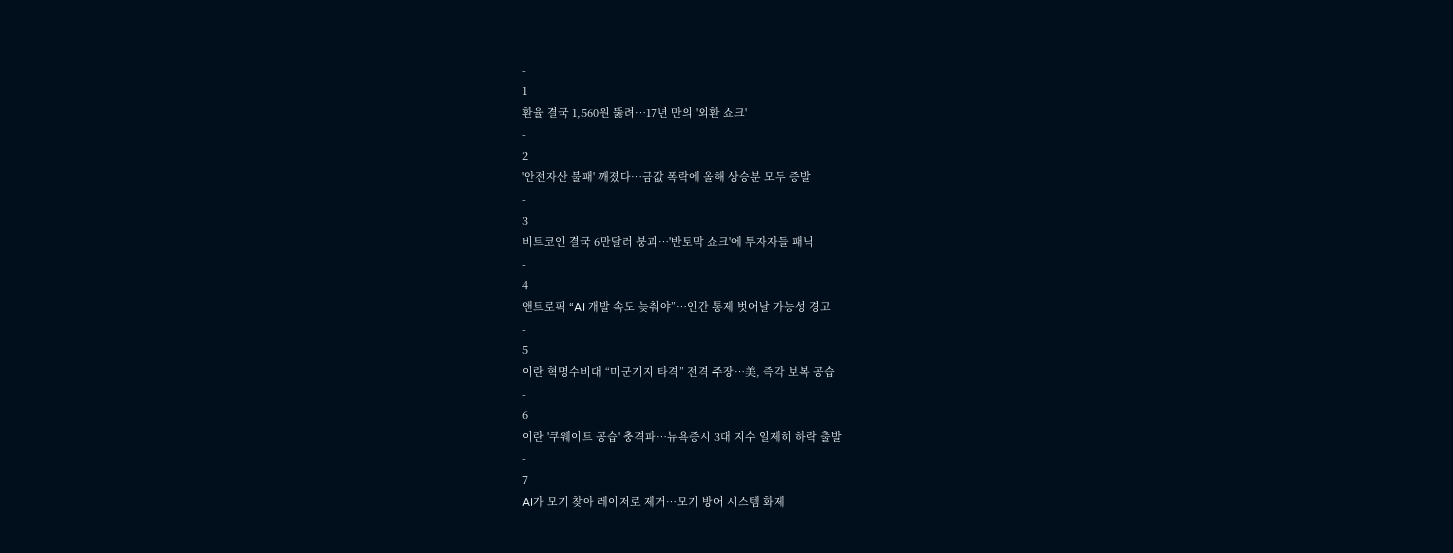-
1
환율 결국 1,560원 뚫려…17년 만의 '외환 쇼크'
-
2
'안전자산 불패' 깨졌다…금값 폭락에 올해 상승분 모두 증발
-
3
비트코인 결국 6만달러 붕괴…'반토막 쇼크'에 투자자들 패닉
-
4
앤트로픽 “AI 개발 속도 늦춰야”…인간 통제 벗어날 가능성 경고
-
5
이란 혁명수비대 “미군기지 타격” 전격 주장…美, 즉각 보복 공습
-
6
이란 '쿠웨이트 공습' 충격파…뉴욕증시 3대 지수 일제히 하락 출발
-
7
AI가 모기 찾아 레이저로 제거…모기 방어 시스템 화제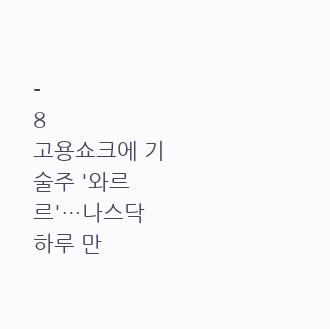-
8
고용쇼크에 기술주 '와르르'…나스닥 하루 만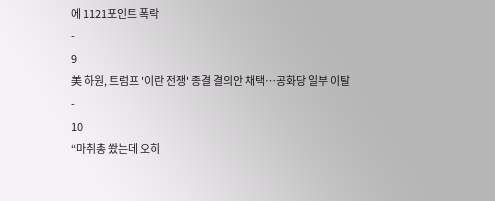에 1121포인트 폭락
-
9
美 하원, 트럼프 '이란 전쟁' 종결 결의안 채택…공화당 일부 이탈
-
10
“마취총 쐈는데 오히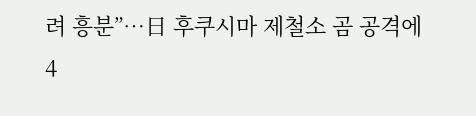려 흥분”…日 후쿠시마 제철소 곰 공격에 4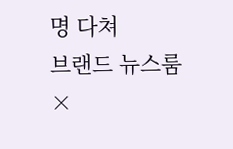명 다쳐
브랜드 뉴스룸
×